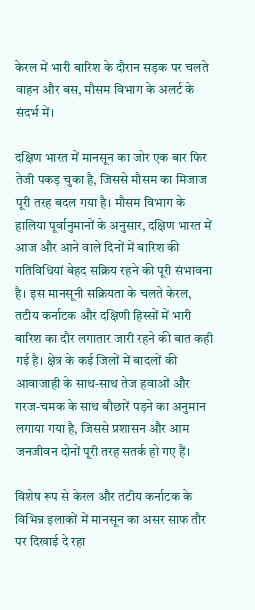केरल में भारी बारिश के दौरान सड़क पर चलते वाहन और बस, मौसम विभाग के अलर्ट के संदर्भ में।

दक्षिण भारत में मानसून का जोर एक बार फिर तेजी पकड़ चुका है, जिससे मौसम का मिजाज पूरी तरह बदल गया है। मौसम विभाग के हालिया पूर्वानुमानों के अनुसार, दक्षिण भारत में आज और आने वाले दिनों में बारिश की गतिविधियां बेहद सक्रिय रहने की पूरी संभावना है। इस मानसूनी सक्रियता के चलते केरल, तटीय कर्नाटक और दक्षिणी हिस्सों में भारी बारिश का दौर लगातार जारी रहने की बात कही गई है। क्षेत्र के कई जिलों में बादलों की आवाजाही के साथ-साथ तेज हवाओं और गरज-चमक के साथ बौछारें पड़ने का अनुमान लगाया गया है, जिससे प्रशासन और आम जनजीवन दोनों पूरी तरह सतर्क हो गए हैं।

विशेष रूप से केरल और तटीय कर्नाटक के विभिन्न इलाकों में मानसून का असर साफ तौर पर दिखाई दे रहा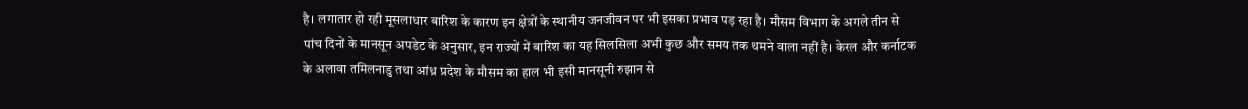है। लगातार हो रही मूसलाधार बारिश के कारण इन क्षेत्रों के स्थानीय जनजीवन पर भी इसका प्रभाव पड़ रहा है। मौसम विभाग के अगले तीन से पांच दिनों के मानसून अपडेट के अनुसार, इन राज्यों में बारिश का यह सिलसिला अभी कुछ और समय तक थमने वाला नहीं है। केरल और कर्नाटक के अलावा तमिलनाडु तथा आंध्र प्रदेश के मौसम का हाल भी इसी मानसूनी रुझान से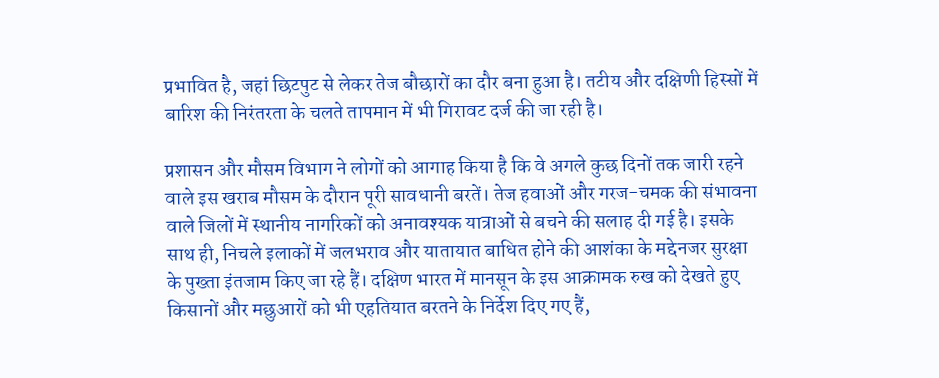प्रभावित है, जहां छिटपुट से लेकर तेज बौछारों का दौर बना हुआ है। तटीय और दक्षिणी हिस्सों में बारिश की निरंतरता के चलते तापमान में भी गिरावट दर्ज की जा रही है।

प्रशासन और मौसम विभाग ने लोगों को आगाह किया है कि वे अगले कुछ दिनों तक जारी रहने वाले इस खराब मौसम के दौरान पूरी सावधानी बरतें। तेज हवाओं और गरज-चमक की संभावना वाले जिलों में स्थानीय नागरिकों को अनावश्यक यात्राओं से बचने की सलाह दी गई है। इसके साथ ही, निचले इलाकों में जलभराव और यातायात बाधित होने की आशंका के मद्देनजर सुरक्षा के पुख्ता इंतजाम किए जा रहे हैं। दक्षिण भारत में मानसून के इस आक्रामक रुख को देखते हुए किसानों और मछुआरों को भी एहतियात बरतने के निर्देश दिए गए हैं,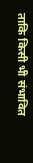ताकि किसी भी संभावित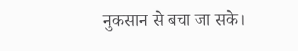नुकसान से बचा जा सके।